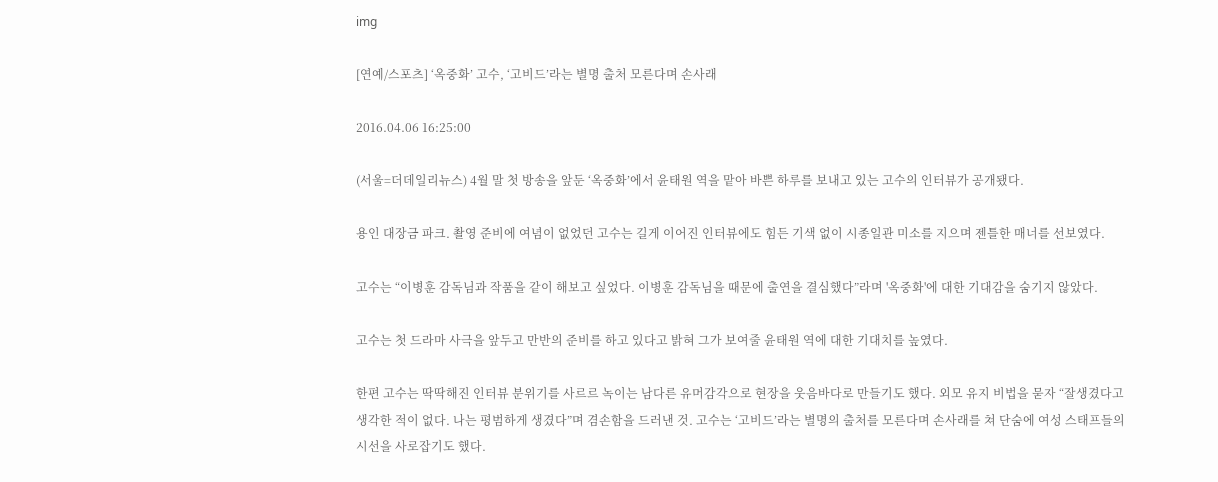img

[연예/스포츠] ‘옥중화’ 고수, ‘고비드’라는 별명 출처 모른다며 손사래

2016.04.06 16:25:00

(서울=더데일리뉴스) 4월 말 첫 방송을 앞둔 ‘옥중화’에서 윤태원 역을 맡아 바쁜 하루를 보내고 있는 고수의 인터뷰가 공개됐다.

용인 대장금 파크. 촬영 준비에 여념이 없었던 고수는 길게 이어진 인터뷰에도 힘든 기색 없이 시종일관 미소를 지으며 젠틀한 매너를 선보였다.

고수는 “이병훈 감독님과 작품을 같이 해보고 싶었다. 이병훈 감독님을 때문에 출연을 결심했다”라며 '옥중화'에 대한 기대감을 숨기지 않았다.

고수는 첫 드라마 사극을 앞두고 만반의 준비를 하고 있다고 밝혀 그가 보여줄 윤태원 역에 대한 기대치를 높였다.

한편 고수는 딱딱해진 인터뷰 분위기를 사르르 녹이는 남다른 유머감각으로 현장을 웃음바다로 만들기도 했다. 외모 유지 비법을 묻자 “잘생겼다고 생각한 적이 없다. 나는 평범하게 생겼다”며 겸손함을 드러낸 것. 고수는 ‘고비드’라는 별명의 출처를 모른다며 손사래를 쳐 단숨에 여성 스태프들의 시선을 사로잡기도 했다.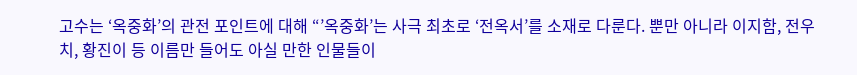고수는 ‘옥중화’의 관전 포인트에 대해 “’옥중화’는 사극 최초로 ‘전옥서’를 소재로 다룬다. 뿐만 아니라 이지함, 전우치, 황진이 등 이름만 들어도 아실 만한 인물들이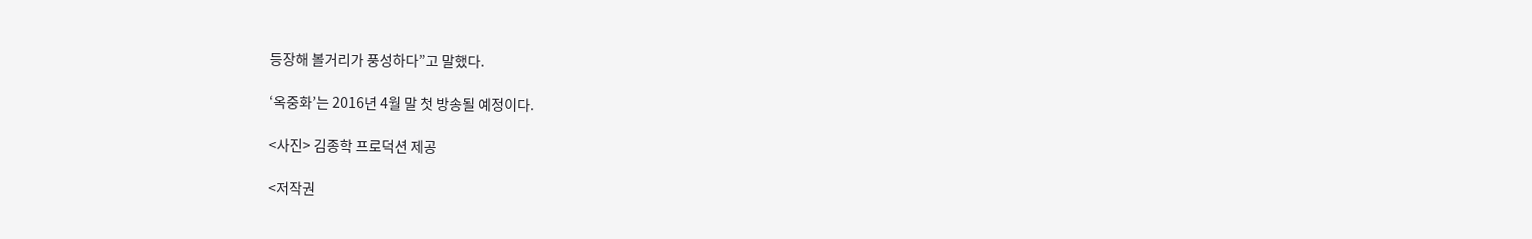등장해 볼거리가 풍성하다”고 말했다.

‘옥중화’는 2016년 4월 말 첫 방송될 예정이다.

<사진> 김종학 프로덕션 제공

<저작권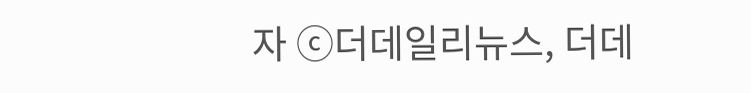자 ⓒ더데일리뉴스, 더데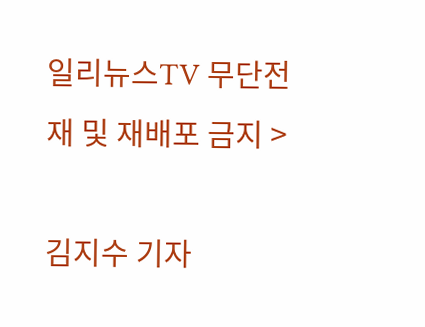일리뉴스TV 무단전재 및 재배포 금지 >

김지수 기자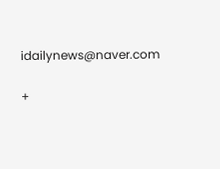idailynews@naver.com

+